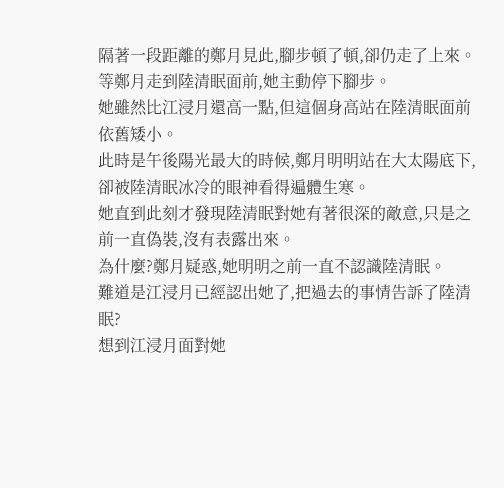隔著一段距離的鄭月見此,腳步頓了頓,卻仍走了上來。
等鄭月走到陸清眠面前,她主動停下腳步。
她雖然比江浸月還高一點,但這個身高站在陸清眠面前依舊矮小。
此時是午後陽光最大的時候,鄭月明明站在大太陽底下,卻被陸清眠冰冷的眼神看得遍體生寒。
她直到此刻才發現陸清眠對她有著很深的敵意,只是之前一直偽裝,沒有表露出來。
為什麼?鄭月疑惑,她明明之前一直不認識陸清眠。
難道是江浸月已經認出她了,把過去的事情告訴了陸清眠?
想到江浸月面對她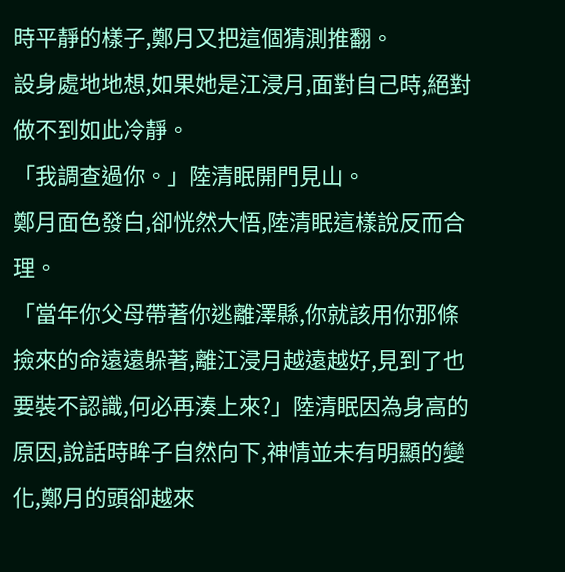時平靜的樣子,鄭月又把這個猜測推翻。
設身處地地想,如果她是江浸月,面對自己時,絕對做不到如此冷靜。
「我調查過你。」陸清眠開門見山。
鄭月面色發白,卻恍然大悟,陸清眠這樣說反而合理。
「當年你父母帶著你逃離澤縣,你就該用你那條撿來的命遠遠躲著,離江浸月越遠越好,見到了也要裝不認識,何必再湊上來?」陸清眠因為身高的原因,說話時眸子自然向下,神情並未有明顯的變化,鄭月的頭卻越來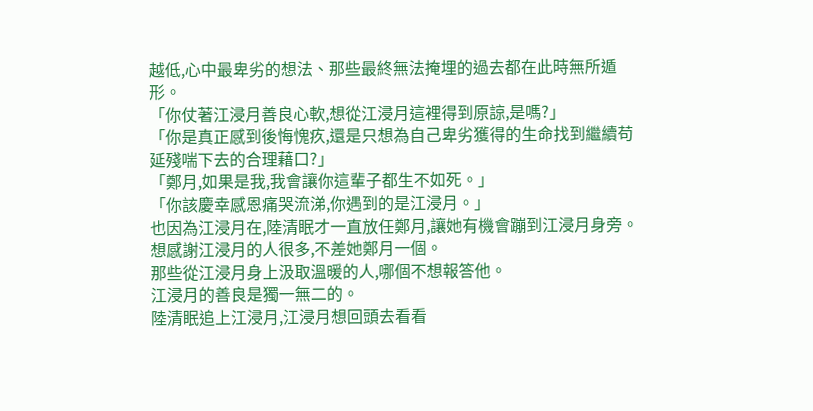越低,心中最卑劣的想法、那些最終無法掩埋的過去都在此時無所遁形。
「你仗著江浸月善良心軟,想從江浸月這裡得到原諒,是嗎?」
「你是真正感到後悔愧疚,還是只想為自己卑劣獲得的生命找到繼續苟延殘喘下去的合理藉口?」
「鄭月,如果是我,我會讓你這輩子都生不如死。」
「你該慶幸感恩痛哭流涕,你遇到的是江浸月。」
也因為江浸月在,陸清眠才一直放任鄭月,讓她有機會蹦到江浸月身旁。
想感謝江浸月的人很多,不差她鄭月一個。
那些從江浸月身上汲取溫暖的人,哪個不想報答他。
江浸月的善良是獨一無二的。
陸清眠追上江浸月,江浸月想回頭去看看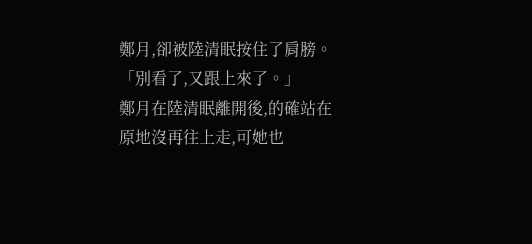鄭月,卻被陸清眠按住了肩膀。
「別看了,又跟上來了。」
鄭月在陸清眠離開後,的確站在原地沒再往上走,可她也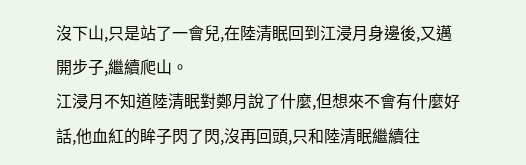沒下山,只是站了一會兒,在陸清眠回到江浸月身邊後,又邁開步子,繼續爬山。
江浸月不知道陸清眠對鄭月說了什麼,但想來不會有什麼好話,他血紅的眸子閃了閃,沒再回頭,只和陸清眠繼續往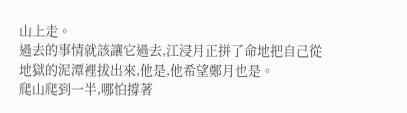山上走。
過去的事情就該讓它過去,江浸月正拼了命地把自己從地獄的泥潭裡拔出來,他是,他希望鄭月也是。
爬山爬到一半,哪怕撐著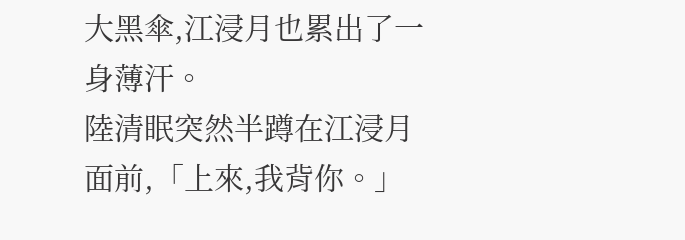大黑傘,江浸月也累出了一身薄汗。
陸清眠突然半蹲在江浸月面前,「上來,我背你。」